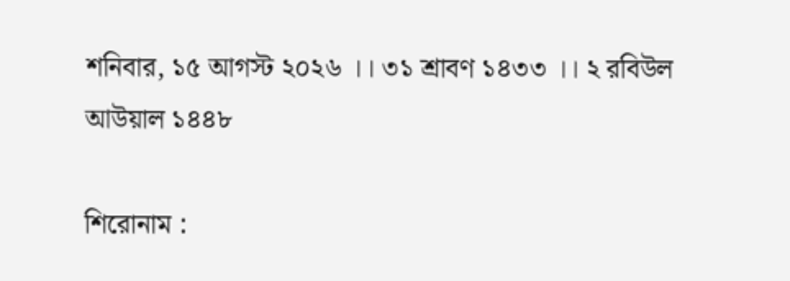শনিবার, ১৫ আগস্ট ২০২৬ ।। ৩১ শ্রাবণ ১৪৩৩ ।। ২ রবিউল আউয়াল ১৪৪৮

শিরোনাম :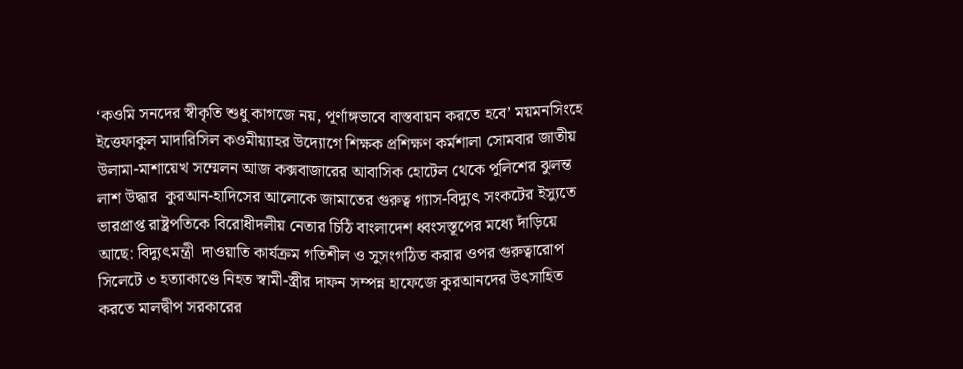‘কওমি সনদের স্বীকৃতি শুধু কাগজে নয়, পূর্ণাঙ্গভাবে বাস্তবায়ন করতে হবে’ ময়মনসিংহে ইত্তেফাকুল মাদারিসিল কওমীয়্যাহর উদ্যোগে শিক্ষক প্রশিক্ষণ কর্মশালা সোমবার জাতীয় উলামা-মাশায়েখ সম্মেলন আজ কক্সবাজারের আবাসিক হোটেল থেকে পুলিশের ঝুলন্ত লাশ উদ্ধার  কুরআন-হাদিসের আলোকে জামাতের গুরুত্ব গ্যাস-বিদ্যুৎ সংকটের ইস্যুতে ভারপ্রাপ্ত রাষ্ট্রপতিকে বিরোধীদলীয় নেতার চিঠি বাংলাদেশ ধ্বংসস্তূপের মধ্যে দাঁড়িয়ে আছে: বিদ্যুৎমন্ত্রী  দাওয়াতি কার্যক্রম গতিশীল ও সুসংগঠিত করার ওপর গুরুত্বারোপ সিলেটে ৩ হত্যাকাণ্ডে নিহত স্বামী-স্ত্রীর দাফন সম্পন্ন হাফেজে কুরআনদের উৎসাহিত করতে মালদ্বীপ সরকারের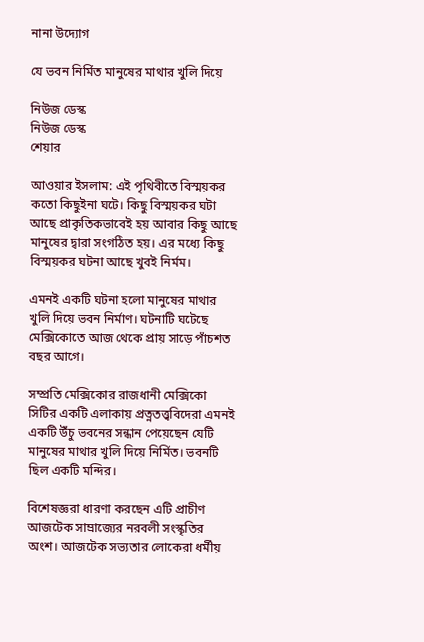নানা উদ্যোগ

যে ভবন নির্মিত মানুষের মাথার খুলি দিয়ে

নিউজ ডেস্ক
নিউজ ডেস্ক
শেয়ার

আওয়ার ইসলাম: এই পৃথিবীতে বিস্ময়কর কতো কিছুইনা ঘটে। কিছু বিস্ময়কর ঘটা আছে প্রাকৃতিকভাবেই হয় আবার কিছু আছে মানুষের দ্বারা সংগঠিত হয়। এর মধ্যে কিছু বিস্ময়কর ঘটনা আছে খুবই নির্মম।

এমনই একটি ঘটনা হলো মানুষের মাথার খুলি দিয়ে ভবন নির্মাণ। ঘটনাটি ঘটেছে মেক্সিকোতে আজ থেকে প্রায় সাড়ে পাঁচশত বছর আগে।

সম্প্রতি মেক্সিকোর রাজধানী মেক্সিকো সিটির একটি এলাকায় প্রত্নতত্ত্ববিদেরা এমনই একটি উঁচু ভবনের সন্ধান পেয়েছেন যেটি মানুষের মাথার খুলি দিয়ে নির্মিত। ভবনটি ছিল একটি মন্দির।

বিশেষজ্ঞরা ধারণা করছেন এটি প্রাচীণ আজটেক সাম্রাজ্যের নরবলী সংস্কৃতির অংশ। আজটেক সভ্যতার লোকেরা ধর্মীয়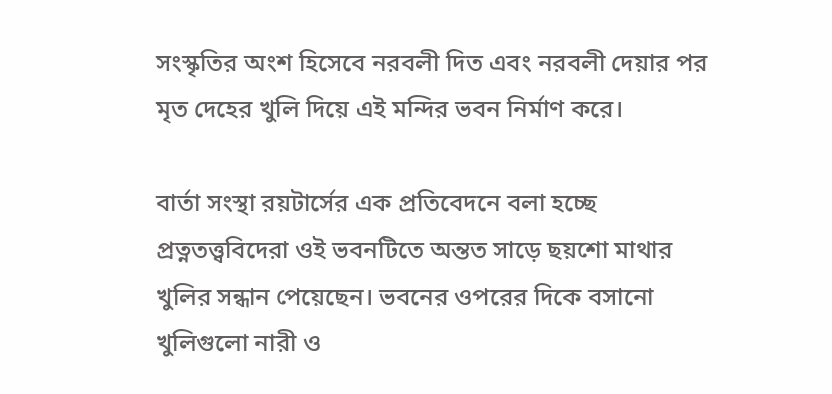সংস্কৃতির অংশ হিসেবে নরবলী দিত এবং নরবলী দেয়ার পর মৃত দেহের খুলি দিয়ে এই মন্দির ভবন নির্মাণ করে।

বার্তা সংস্থা রয়টার্সের এক প্রতিবেদনে বলা হচ্ছে প্রত্নতত্ত্ববিদেরা ওই ভবনটিতে অন্তত সাড়ে ছয়শো মাথার খুলির সন্ধান পেয়েছেন। ভবনের ওপরের দিকে বসানো খুলিগুলো নারী ও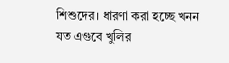শিশুদের। ধারণা করা হচ্ছে খনন যত এগুবে খুলির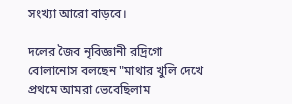সংখ্যা আরো বাড়বে।

দলের জৈব নৃবিজ্ঞানী রদ্রিগো বোলানোস বলছেন "মাথার খুলি দেখে প্রথমে আমরা ভেবেছিলাম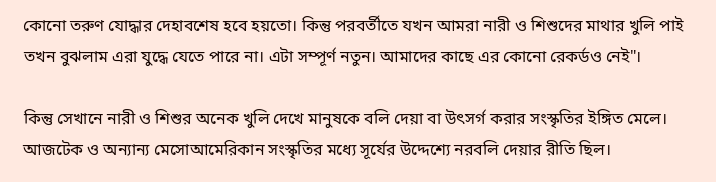কোনো তরুণ যোদ্ধার দেহাবশেষ হবে হয়তো। কিন্তু পরবর্তীতে যখন আমরা নারী ও শিশুদের মাথার খুলি পাই তখন বুঝলাম এরা যুদ্ধে যেতে পারে না। এটা সম্পূর্ণ নতুন। আমাদের কাছে এর কোনো রেকর্ডও নেই"।

কিন্তু সেখানে নারী ও শিশুর অনেক খুলি দেখে মানুষকে বলি দেয়া বা উৎসর্গ করার সংস্কৃতির ইঙ্গিত মেলে। আজটেক ও অন্যান্য মেসোআমেরিকান সংস্কৃতির মধ্যে সূর্যের উদ্দেশ্যে নরবলি দেয়ার রীতি ছিল।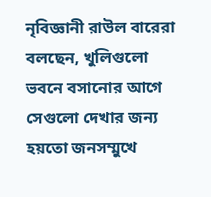নৃবিজ্ঞানী রাউল বারেরা বলছেন, খুলিগুলো ভবনে বসানোর আগে সেগুলো দেখার জন্য হয়তো জনসম্মুখে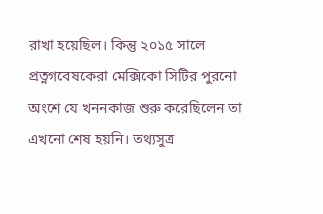রাখা হয়েছিল। কিন্তু ২০১৫ সালে প্রত্নগবেষকেরা মেক্সিকো সিটির পুরনো অংশে যে খননকাজ শুরু করেছিলেন তা এখনো শেষ হয়নি। তথ্যসুত্র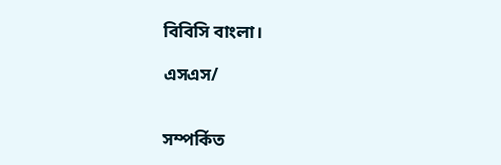বিবিসি বাংলা।

এসএস/


সম্পর্কিত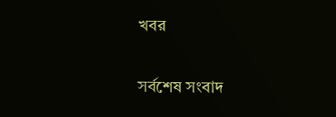খবর

সর্বশেষ সংবাদ